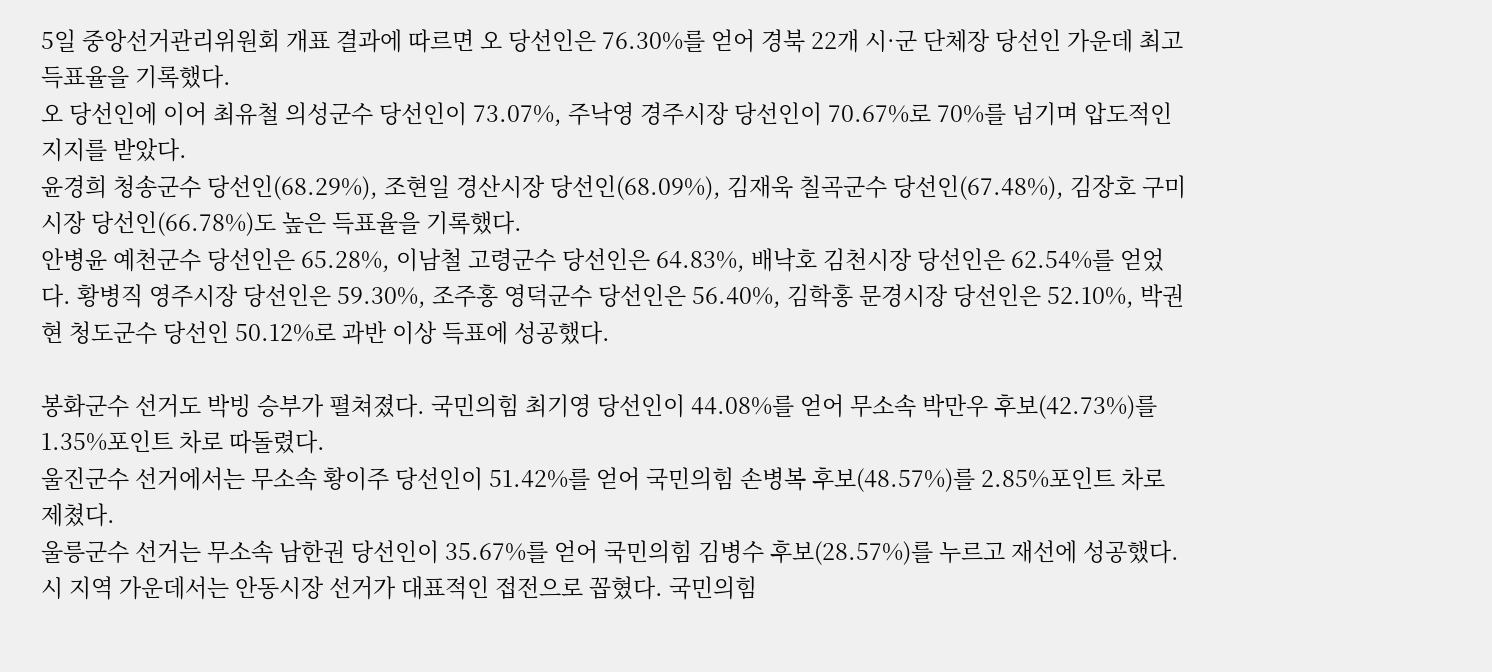5일 중앙선거관리위원회 개표 결과에 따르면 오 당선인은 76.30%를 얻어 경북 22개 시·군 단체장 당선인 가운데 최고 득표율을 기록했다.
오 당선인에 이어 최유철 의성군수 당선인이 73.07%, 주낙영 경주시장 당선인이 70.67%로 70%를 넘기며 압도적인 지지를 받았다.
윤경희 청송군수 당선인(68.29%), 조현일 경산시장 당선인(68.09%), 김재욱 칠곡군수 당선인(67.48%), 김장호 구미시장 당선인(66.78%)도 높은 득표율을 기록했다.
안병윤 예천군수 당선인은 65.28%, 이남철 고령군수 당선인은 64.83%, 배낙호 김천시장 당선인은 62.54%를 얻었다. 황병직 영주시장 당선인은 59.30%, 조주홍 영덕군수 당선인은 56.40%, 김학홍 문경시장 당선인은 52.10%, 박권현 청도군수 당선인 50.12%로 과반 이상 득표에 성공했다.

봉화군수 선거도 박빙 승부가 펼쳐졌다. 국민의힘 최기영 당선인이 44.08%를 얻어 무소속 박만우 후보(42.73%)를 1.35%포인트 차로 따돌렸다.
울진군수 선거에서는 무소속 황이주 당선인이 51.42%를 얻어 국민의힘 손병복 후보(48.57%)를 2.85%포인트 차로 제쳤다.
울릉군수 선거는 무소속 남한권 당선인이 35.67%를 얻어 국민의힘 김병수 후보(28.57%)를 누르고 재선에 성공했다.
시 지역 가운데서는 안동시장 선거가 대표적인 접전으로 꼽혔다. 국민의힘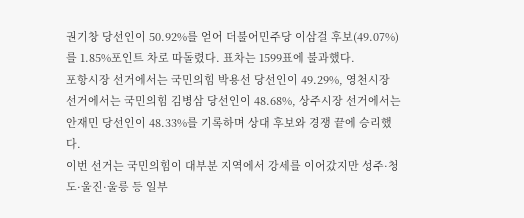권기창 당선인이 50.92%를 얻어 더불어민주당 이삼걸 후보(49.07%)를 1.85%포인트 차로 따돌렸다. 표차는 1599표에 불과했다.
포항시장 선거에서는 국민의힘 박용선 당선인이 49.29%, 영천시장 선거에서는 국민의힘 김병삼 당선인이 48.68%, 상주시장 선거에서는 안재민 당선인이 48.33%를 기록하며 상대 후보와 경쟁 끝에 승리했다.
이번 선거는 국민의힘이 대부분 지역에서 강세를 이어갔지만 성주·청도·울진·울릉 등 일부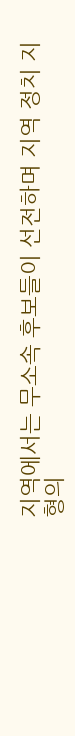지역에서는 무소속 후보들이 선전하며 지역 정치 지형의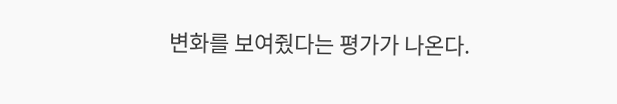변화를 보여줬다는 평가가 나온다.